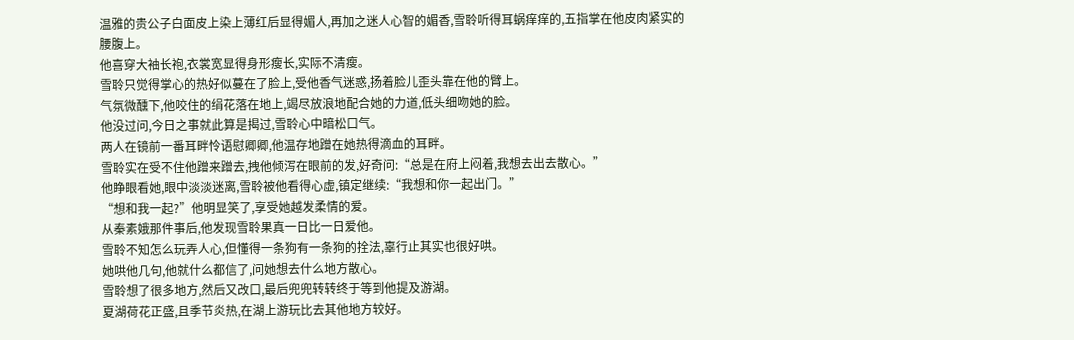温雅的贵公子白面皮上染上薄红后显得媚人,再加之迷人心智的媚香,雪聆听得耳蜗痒痒的,五指掌在他皮肉紧实的腰腹上。
他喜穿大袖长袍,衣裳宽显得身形瘦长,实际不清瘦。
雪聆只觉得掌心的热好似蔓在了脸上,受他香气迷惑,扬着脸儿歪头靠在他的臂上。
气氛微醺下,他咬住的绢花落在地上,竭尽放浪地配合她的力道,低头细吻她的脸。
他没过问,今日之事就此算是揭过,雪聆心中暗松口气。
两人在镜前一番耳畔怜语慰卿卿,他温存地蹭在她热得滴血的耳畔。
雪聆实在受不住他蹭来蹭去,拽他倾泻在眼前的发,好奇问:“总是在府上闷着,我想去出去散心。”
他睁眼看她,眼中淡淡迷离,雪聆被他看得心虚,镇定继续:“我想和你一起出门。”
“想和我一起?”他明显笑了,享受她越发柔情的爱。
从秦素娥那件事后,他发现雪聆果真一日比一日爱他。
雪聆不知怎么玩弄人心,但懂得一条狗有一条狗的拴法,辜行止其实也很好哄。
她哄他几句,他就什么都信了,问她想去什么地方散心。
雪聆想了很多地方,然后又改口,最后兜兜转转终于等到他提及游湖。
夏湖荷花正盛,且季节炎热,在湖上游玩比去其他地方较好。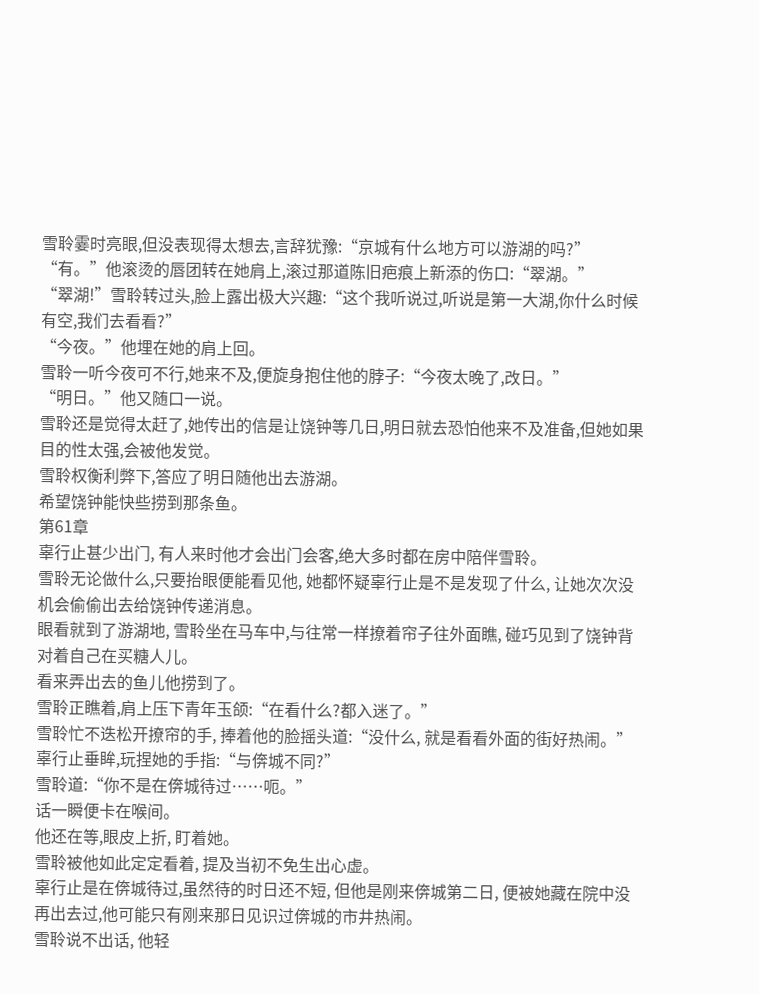雪聆霎时亮眼,但没表现得太想去,言辞犹豫:“京城有什么地方可以游湖的吗?”
“有。”他滚烫的唇团转在她肩上,滚过那道陈旧疤痕上新添的伤口:“翠湖。”
“翠湖!”雪聆转过头,脸上露出极大兴趣:“这个我听说过,听说是第一大湖,你什么时候有空,我们去看看?”
“今夜。”他埋在她的肩上回。
雪聆一听今夜可不行,她来不及,便旋身抱住他的脖子:“今夜太晚了,改日。”
“明日。”他又随口一说。
雪聆还是觉得太赶了,她传出的信是让饶钟等几日,明日就去恐怕他来不及准备,但她如果目的性太强,会被他发觉。
雪聆权衡利弊下,答应了明日随他出去游湖。
希望饶钟能快些捞到那条鱼。
第61章
辜行止甚少出门, 有人来时他才会出门会客,绝大多时都在房中陪伴雪聆。
雪聆无论做什么,只要抬眼便能看见他, 她都怀疑辜行止是不是发现了什么, 让她次次没机会偷偷出去给饶钟传递消息。
眼看就到了游湖地, 雪聆坐在马车中,与往常一样撩着帘子往外面瞧, 碰巧见到了饶钟背对着自己在买糖人儿。
看来弄出去的鱼儿他捞到了。
雪聆正瞧着,肩上压下青年玉颌:“在看什么?都入迷了。”
雪聆忙不迭松开撩帘的手, 捧着他的脸摇头道:“没什么, 就是看看外面的街好热闹。”
辜行止垂眸,玩捏她的手指:“与倴城不同?”
雪聆道:“你不是在倴城待过……呃。”
话一瞬便卡在喉间。
他还在等,眼皮上折, 盯着她。
雪聆被他如此定定看着, 提及当初不免生出心虚。
辜行止是在倴城待过,虽然待的时日还不短, 但他是刚来倴城第二日, 便被她藏在院中没再出去过,他可能只有刚来那日见识过倴城的市井热闹。
雪聆说不出话, 他轻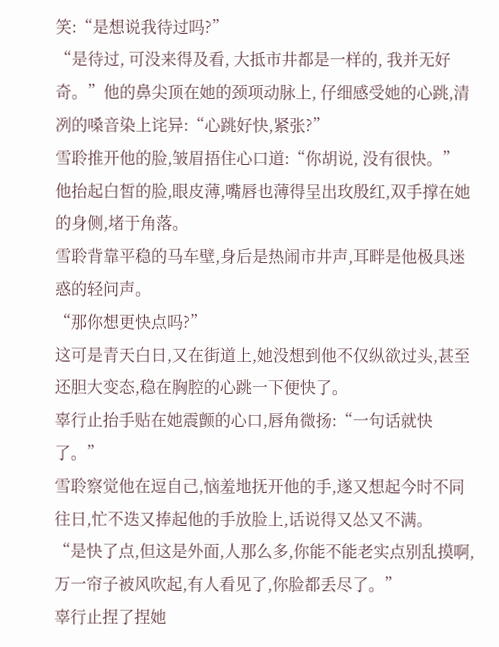笑:“是想说我待过吗?”
“是待过, 可没来得及看, 大抵市井都是一样的, 我并无好奇。”他的鼻尖顶在她的颈项动脉上, 仔细感受她的心跳,清冽的嗓音染上诧异:“心跳好快,紧张?”
雪聆推开他的脸,皱眉捂住心口道:“你胡说, 没有很快。”
他抬起白皙的脸,眼皮薄,嘴唇也薄得呈出玫殷红,双手撑在她的身侧,堵于角落。
雪聆背靠平稳的马车壁,身后是热闹市井声,耳畔是他极具迷惑的轻问声。
“那你想更快点吗?”
这可是青天白日,又在街道上,她没想到他不仅纵欲过头,甚至还胆大变态,稳在胸腔的心跳一下便快了。
辜行止抬手贴在她震颤的心口,唇角微扬:“一句话就快了。”
雪聆察觉他在逗自己,恼羞地抚开他的手,遂又想起今时不同往日,忙不迭又捧起他的手放脸上,话说得又怂又不满。
“是快了点,但这是外面,人那么多,你能不能老实点别乱摸啊,万一帘子被风吹起,有人看见了,你脸都丢尽了。”
辜行止捏了捏她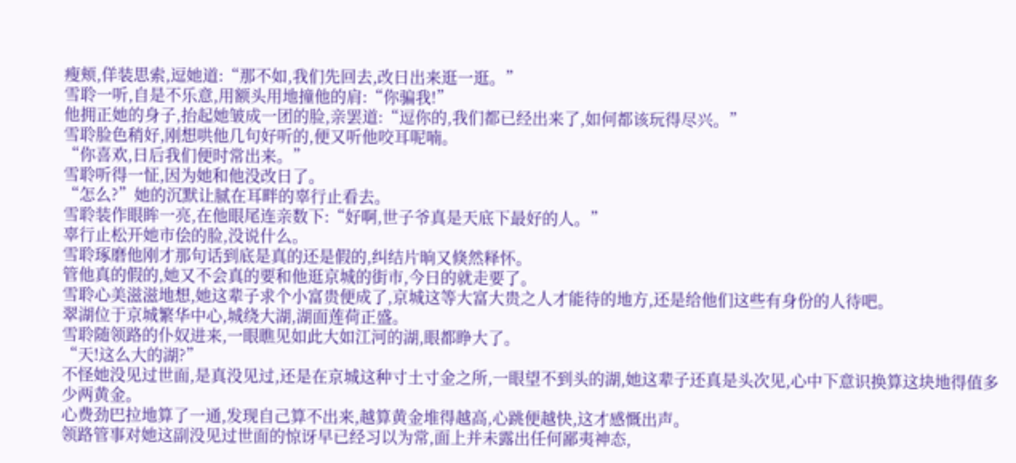瘦颊,佯装思索,逗她道:“那不如,我们先回去,改日出来逛一逛。”
雪聆一听,自是不乐意,用额头用地撞他的肩:“你骗我!”
他拥正她的身子,抬起她皱成一团的脸,亲罢道:“逗你的,我们都已经出来了,如何都该玩得尽兴。”
雪聆脸色稍好,刚想哄他几句好听的,便又听他咬耳呢喃。
“你喜欢,日后我们便时常出来。”
雪聆听得一怔,因为她和他没改日了。
“怎么?”她的沉默让腻在耳畔的辜行止看去。
雪聆装作眼眸一亮,在他眼尾连亲数下:“好啊,世子爷真是天底下最好的人。”
辜行止松开她市侩的脸,没说什么。
雪聆琢磨他刚才那句话到底是真的还是假的,纠结片晌又倏然释怀。
管他真的假的,她又不会真的要和他逛京城的街市,今日的就走要了。
雪聆心美滋滋地想,她这辈子求个小富贵便成了,京城这等大富大贵之人才能待的地方,还是给他们这些有身份的人待吧。
翠湖位于京城繁华中心,城绕大湖,湖面莲荷正盛。
雪聆随领路的仆奴进来,一眼瞧见如此大如江河的湖,眼都睁大了。
“天!这么大的湖?”
不怪她没见过世面,是真没见过,还是在京城这种寸土寸金之所,一眼望不到头的湖,她这辈子还真是头次见,心中下意识换算这块地得值多少两黄金。
心费劲巴拉地算了一通,发现自己算不出来,越算黄金堆得越高,心跳便越快,这才感慨出声。
领路管事对她这副没见过世面的惊讶早已经习以为常,面上并未露出任何鄙夷神态,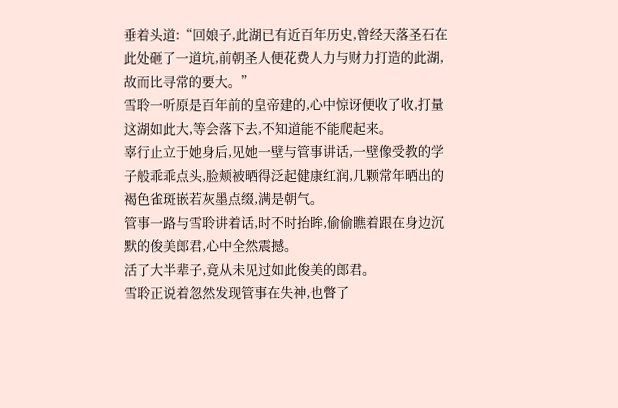垂着头道:“回娘子,此湖已有近百年历史,曾经天落圣石在此处砸了一道坑,前朝圣人便花费人力与财力打造的此湖,故而比寻常的要大。”
雪聆一听原是百年前的皇帝建的,心中惊讶便收了收,打量这湖如此大,等会落下去,不知道能不能爬起来。
辜行止立于她身后,见她一壁与管事讲话,一壁像受教的学子般乖乖点头,脸颊被晒得泛起健康红润,几颗常年晒出的褐色雀斑嵌若灰墨点缀,满是朝气。
管事一路与雪聆讲着话,时不时抬眸,偷偷瞧着跟在身边沉默的俊美郎君,心中全然震撼。
活了大半辈子,竟从未见过如此俊美的郎君。
雪聆正说着忽然发现管事在失神,也瞥了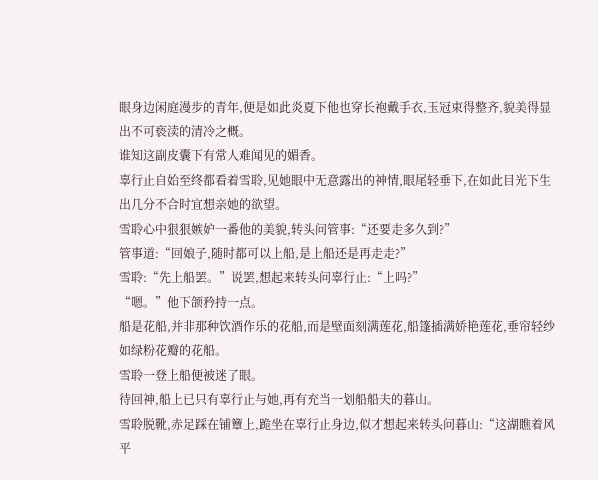眼身边闲庭漫步的青年,便是如此炎夏下他也穿长袍戴手衣,玉冠束得整齐,貌美得显出不可亵渎的清冷之概。
谁知这副皮囊下有常人难闻见的媚香。
辜行止自始至终都看着雪聆,见她眼中无意露出的神情,眼尾轻垂下,在如此目光下生出几分不合时宜想亲她的欲望。
雪聆心中狠狠嫉妒一番他的美貌,转头问管事:“还要走多久到?”
管事道:“回娘子,随时都可以上船,是上船还是再走走?”
雪聆:“先上船罢。”说罢,想起来转头问辜行止:“上吗?”
“嗯。”他下颌矜持一点。
船是花船,并非那种饮酒作乐的花船,而是壁面刻满莲花,船篷插满娇艳莲花,垂帘轻纱如绿粉花瓣的花船。
雪聆一登上船便被迷了眼。
待回神,船上已只有辜行止与她,再有充当一划船船夫的暮山。
雪聆脱靴,赤足踩在铺簟上,跪坐在辜行止身边,似才想起来转头问暮山:“这湖瞧着风平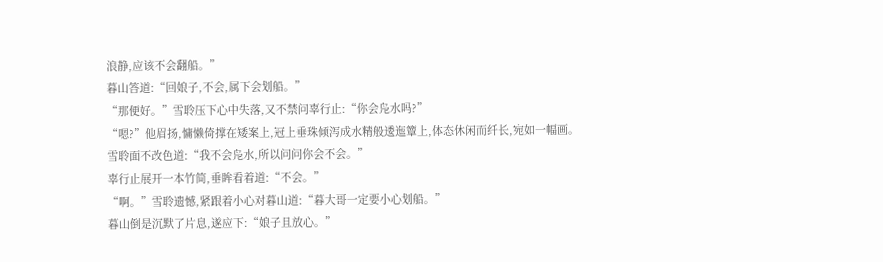浪静,应该不会翻船。”
暮山答道:“回娘子,不会,属下会划船。”
“那便好。”雪聆压下心中失落,又不禁问辜行止:“你会凫水吗?”
“嗯?”他眉扬,慵懒倚撑在矮案上,冠上垂珠倾泻成水精般逶迤簟上,体态休闲而纤长,宛如一幅画。
雪聆面不改色道:“我不会凫水,所以问问你会不会。”
辜行止展开一本竹简,垂眸看着道:“不会。”
“啊。”雪聆遗憾,紧跟着小心对暮山道:“暮大哥一定要小心划船。”
暮山倒是沉默了片息,遂应下:“娘子且放心。”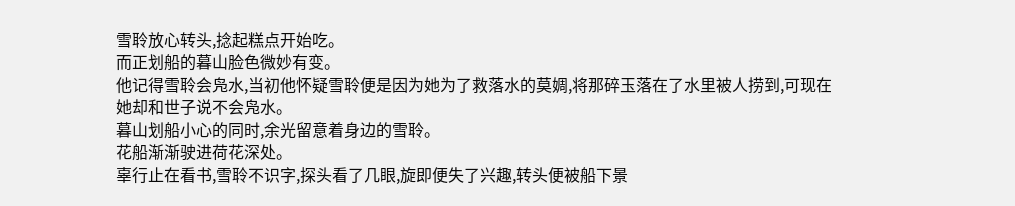雪聆放心转头,捻起糕点开始吃。
而正划船的暮山脸色微妙有变。
他记得雪聆会凫水,当初他怀疑雪聆便是因为她为了救落水的莫婤,将那碎玉落在了水里被人捞到,可现在她却和世子说不会凫水。
暮山划船小心的同时,余光留意着身边的雪聆。
花船渐渐驶进荷花深处。
辜行止在看书,雪聆不识字,探头看了几眼,旋即便失了兴趣,转头便被船下景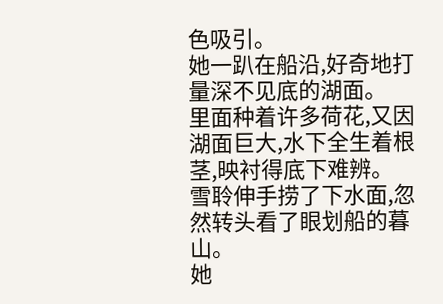色吸引。
她一趴在船沿,好奇地打量深不见底的湖面。
里面种着许多荷花,又因湖面巨大,水下全生着根茎,映衬得底下难辨。
雪聆伸手捞了下水面,忽然转头看了眼划船的暮山。
她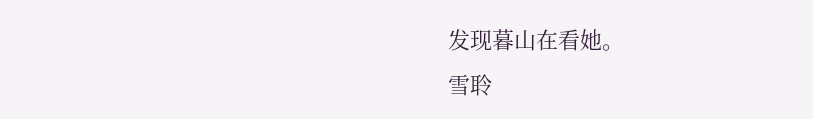发现暮山在看她。
雪聆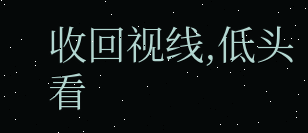收回视线,低头看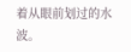着从眼前划过的水波。